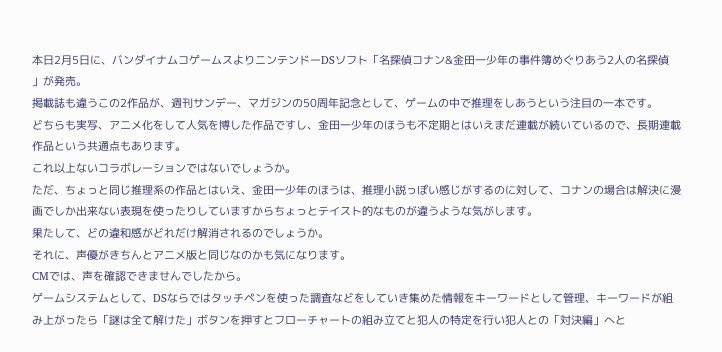本日2月5日に、バンダイナムコゲームスよりニンテンドーDSソフト「名探偵コナン&金田一少年の事件簿めぐりあう2人の名探偵 」が発売。
掲載誌も違うこの2作品が、週刊サンデー、マガジンの50周年記念として、ゲームの中で推理をしあうという注目の一本です。
どちらも実写、アニメ化をして人気を博した作品ですし、金田一少年のほうも不定期とはいえまだ連載が続いているので、長期連載作品という共通点もあります。
これ以上ないコラボレーションではないでしょうか。
ただ、ちょっと同じ推理系の作品とはいえ、金田一少年のほうは、推理小説っぽい感じがするのに対して、コナンの場合は解決に漫画でしか出来ない表現を使ったりしていますからちょっとテイスト的なものが違うような気がします。
果たして、どの違和感がどれだけ解消されるのでしょうか。
それに、声優がきちんとアニメ版と同じなのかも気になります。
CMでは、声を確認できませんでしたから。
ゲームシステムとして、DSならではタッチペンを使った調査などをしていき集めた情報をキーワードとして管理、キーワードが組み上がったら「謎は全て解けた」ボタンを押すとフローチャートの組み立てと犯人の特定を行い犯人との「対決編」へと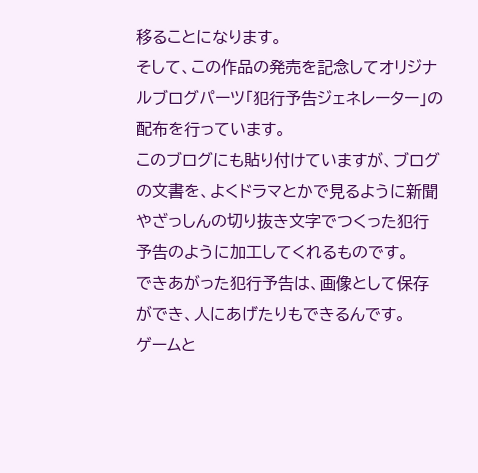移ることになります。
そして、この作品の発売を記念してオリジナルブログパーツ「犯行予告ジェネレーター」の配布を行っています。
このブログにも貼り付けていますが、ブログの文書を、よくドラマとかで見るように新聞やざっしんの切り抜き文字でつくった犯行予告のように加工してくれるものです。
できあがった犯行予告は、画像として保存ができ、人にあげたりもできるんです。
ゲームと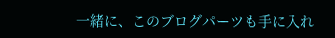一緒に、このブログパーツも手に入れ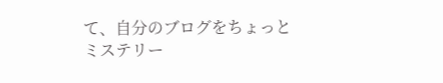て、自分のブログをちょっとミステリー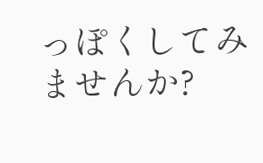っぽくしてみませんか?